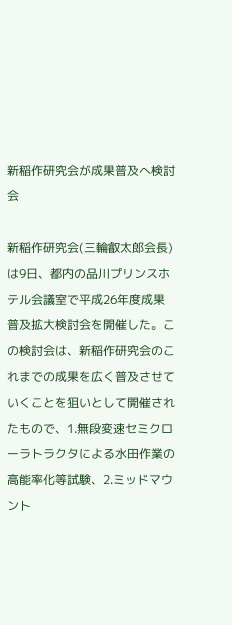新稲作研究会が成果普及へ検討会

新稲作研究会(三輪叡太郎会長)は9日、都内の品川プリンスホテル会議室で平成26年度成果普及拡大検討会を開催した。この検討会は、新稲作研究会のこれまでの成果を広く普及させていくことを狙いとして開催されたもので、1.無段変速セミクローラトラクタによる水田作業の高能率化等試験、2.ミッドマウント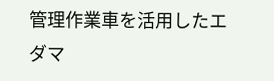管理作業車を活用したエダマ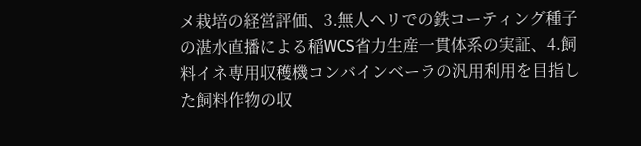メ栽培の経営評価、3.無人ヘリでの鉄コーティング種子の湛水直播による稲WCS省力生産一貫体系の実証、4.飼料イネ専用収穫機コンバインベーラの汎用利用を目指した飼料作物の収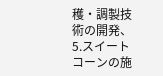穫・調製技術の開発、5.スイートコーンの施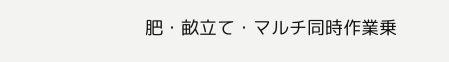肥・畝立て・マルチ同時作業乗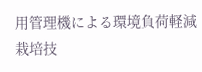用管理機による環境負荷軽減栽培技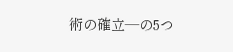術の確立―の5つ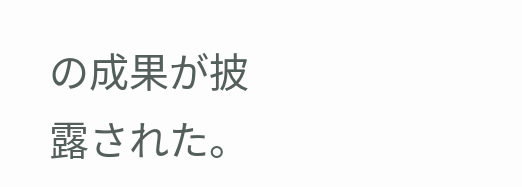の成果が披露された。